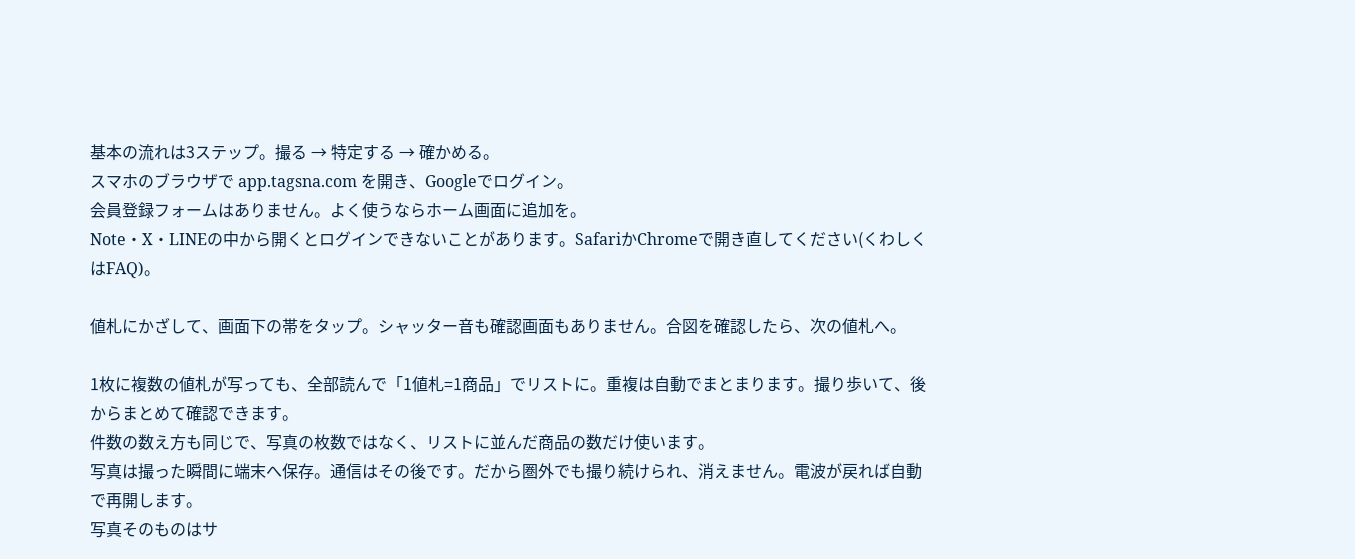基本の流れは3ステップ。撮る → 特定する → 確かめる。
スマホのブラウザで app.tagsna.com を開き、Googleでログイン。
会員登録フォームはありません。よく使うならホーム画面に追加を。
Note・X・LINEの中から開くとログインできないことがあります。SafariかChromeで開き直してください(くわしくはFAQ)。

値札にかざして、画面下の帯をタップ。シャッター音も確認画面もありません。合図を確認したら、次の値札へ。

1枚に複数の値札が写っても、全部読んで「1値札=1商品」でリストに。重複は自動でまとまります。撮り歩いて、後からまとめて確認できます。
件数の数え方も同じで、写真の枚数ではなく、リストに並んだ商品の数だけ使います。
写真は撮った瞬間に端末へ保存。通信はその後です。だから圏外でも撮り続けられ、消えません。電波が戻れば自動で再開します。
写真そのものはサ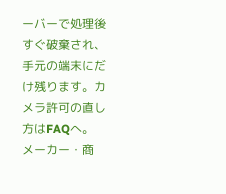ーバーで処理後すぐ破棄され、手元の端末にだけ残ります。カメラ許可の直し方はFAQへ。
メーカー・商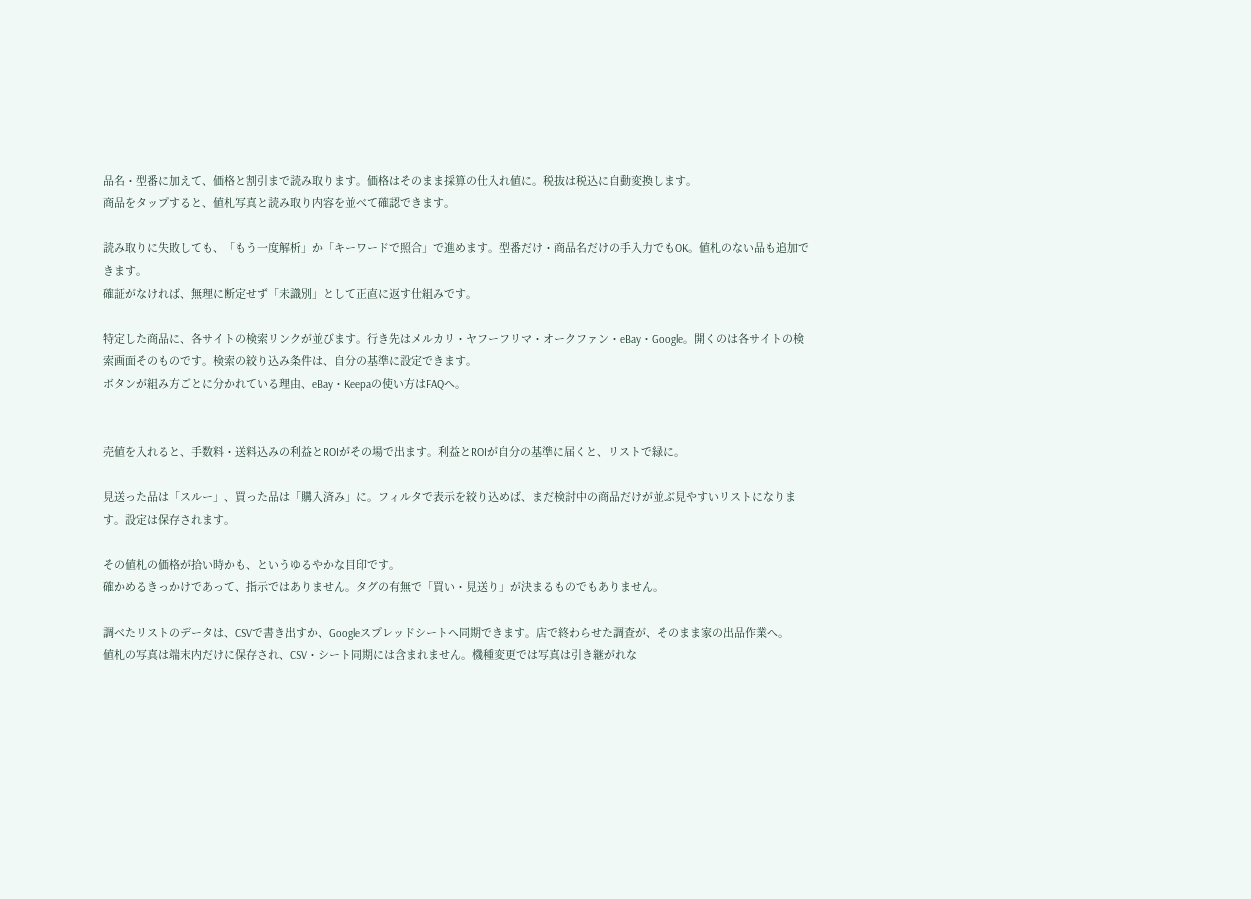品名・型番に加えて、価格と割引まで読み取ります。価格はそのまま採算の仕入れ値に。税抜は税込に自動変換します。
商品をタップすると、値札写真と読み取り内容を並べて確認できます。

読み取りに失敗しても、「もう一度解析」か「キーワードで照合」で進めます。型番だけ・商品名だけの手入力でもOK。値札のない品も追加できます。
確証がなければ、無理に断定せず「未識別」として正直に返す仕組みです。

特定した商品に、各サイトの検索リンクが並びます。行き先はメルカリ・ヤフーフリマ・オークファン・eBay・Google。開くのは各サイトの検索画面そのものです。検索の絞り込み条件は、自分の基準に設定できます。
ボタンが組み方ごとに分かれている理由、eBay・Keepaの使い方はFAQへ。


売値を入れると、手数料・送料込みの利益とROIがその場で出ます。利益とROIが自分の基準に届くと、リストで緑に。

見送った品は「スルー」、買った品は「購入済み」に。フィルタで表示を絞り込めば、まだ検討中の商品だけが並ぶ見やすいリストになります。設定は保存されます。

その値札の価格が拾い時かも、というゆるやかな目印です。
確かめるきっかけであって、指示ではありません。タグの有無で「買い・見送り」が決まるものでもありません。

調べたリストのデータは、CSVで書き出すか、Googleスプレッドシートへ同期できます。店で終わらせた調査が、そのまま家の出品作業へ。
値札の写真は端末内だけに保存され、CSV・シート同期には含まれません。機種変更では写真は引き継がれな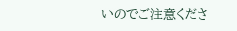いのでご注意くださ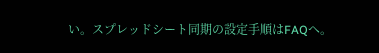い。スプレッドシート同期の設定手順はFAQへ。